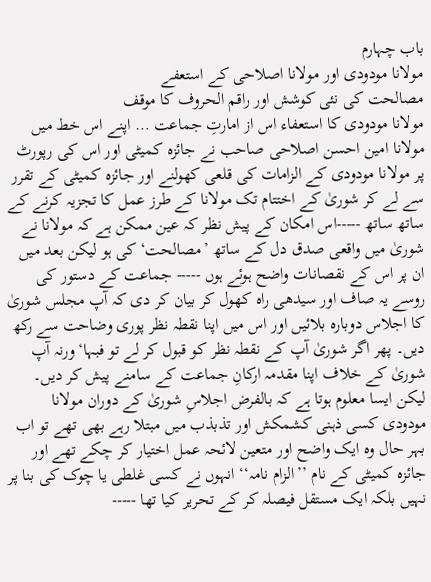باب چہارم
مولانا مودودی اور مولانا اصلاحی کے استعفے
مصالحت کی نئی کوشش اور راقم الحروف کا موقف
مولانا مودودی کا استعفاء اس از امارتِ جماعت … اپنے اس خط میں مولانا امین احسن اصلاحی صاحب نے جائزہ کمیٹی اور اس کی رپورٹ پر مولانا مودودی کے الزامات کی قلعی کھولنے اور جائزہ کمیٹی کے تقرر سے لے کر شوریٰ کے اختتام تک مولانا کے طرز عمل کا تجزیہ کرنے کے ساتھ ساتھ -----اس امکان کے پیش نظر کہ عین ممکن ہے کہ مولانا نے شوریٰ میں واقعی صدق دل کے ساتھ ’مصالحت‘ کی ہو لیکن بعد میں ان پر اس کے نقصانات واضح ہوئے ہوں ----- جماعت کے دستور کی روسے یہ صاف اور سیدھی راہ کھول کر بیان کر دی کہ آپ مجلس شوریٰ کا اجلاس دوبارہ بلائیں اور اس میں اپنا نقطہ نظر پوری وضاحت سے رکھ دیں۔ پھر اگر شوریٰ آپ کے نقطہ نظر کو قبول کر لے تو فبہا‘ ورنہ آپ شوریٰ کے خلاف اپنا مقدمہ ارکانِ جماعت کے سامنے پیش کر دیں۔
لیکن ایسا معلوم ہوتا ہے کہ بالفرض اجلاسِ شوریٰ کے دوران مولانا مودودی کسی ذہنی کشمکش اور تذبذب میں مبتلا رہے بھی تھے تو اب بہر حال وہ ایک واضح اور متعین لائحہ عمل اختیار کر چکے تھے اور جائزہ کمیٹی کے نام ’’الزام نامہ‘‘ انہوں نے کسی غلطی یا چوک کی بنا پر نہیں بلکہ ایک مستقل فیصلہ کر کے تحریر کیا تھا -----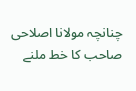چنانچہ مولانا اصلاحی صاحب کا خط ملنے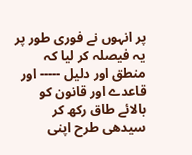پر انہوں نے فوری طور پر یہ فیصلہ کر لیا کہ منطق اور دلیل ----- اور قاعدے اور قانون کو بالائے طاق رکھ کر سیدھی طرح اپنی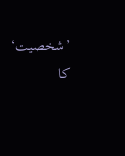’شخصیت‘ کا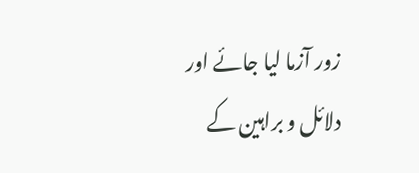زور آزما لیا جائے اور دلائل و براہین کے